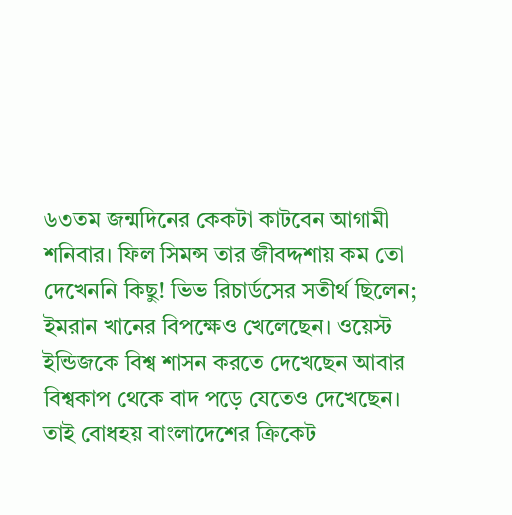৬৩তম জন্মদিনের কেকটা কাটবেন আগামী শনিবার। ফিল সিমন্স তার জীবদ্দশায় কম তো দেখেননি কিছু! ভিভ রিচার্ডসের সতীর্থ ছিলেন; ইমরান খানের বিপক্ষেও খেলেছেন। ওয়েস্ট ইন্ডিজকে বিশ্ব শাসন করতে দেখেছেন আবার বিশ্বকাপ থেকে বাদ পড়ে যেতেও দেখেছেন। তাই বোধহয় বাংলাদেশের ক্রিকেট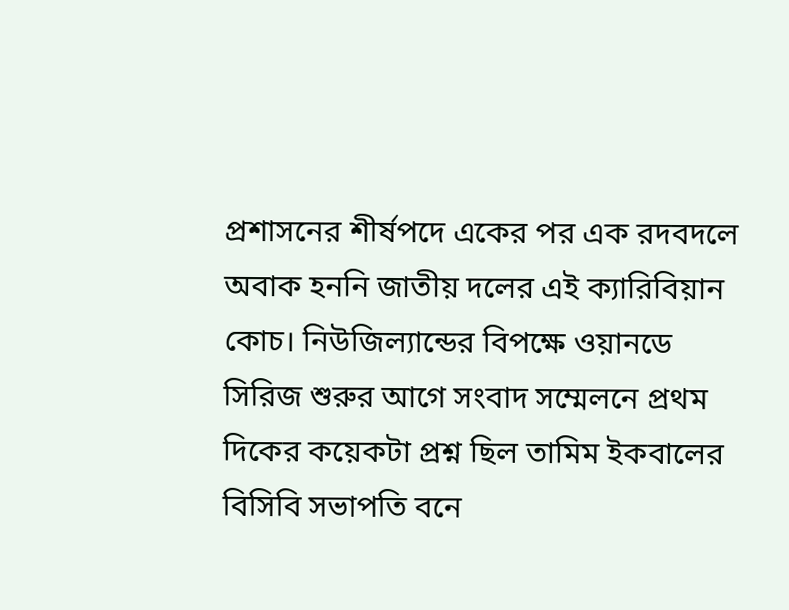প্রশাসনের শীর্ষপদে একের পর এক রদবদলে অবাক হননি জাতীয় দলের এই ক্যারিবিয়ান কোচ। নিউজিল্যান্ডের বিপক্ষে ওয়ানডে সিরিজ শুরুর আগে সংবাদ সম্মেলনে প্রথম দিকের কয়েকটা প্রশ্ন ছিল তামিম ইকবালের বিসিবি সভাপতি বনে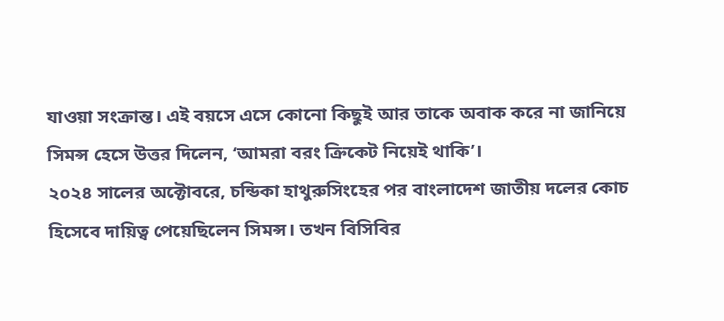যাওয়া সংক্রান্ত। এই বয়সে এসে কোনো কিছুই আর তাকে অবাক করে না জানিয়ে সিমন্স হেসে উত্তর দিলেন, ‘আমরা বরং ক্রিকেট নিয়েই থাকি’।
২০২৪ সালের অক্টোবরে, চন্ডিকা হাথুরুসিংহের পর বাংলাদেশ জাতীয় দলের কোচ হিসেবে দায়িত্ব পেয়েছিলেন সিমন্স। তখন বিসিবির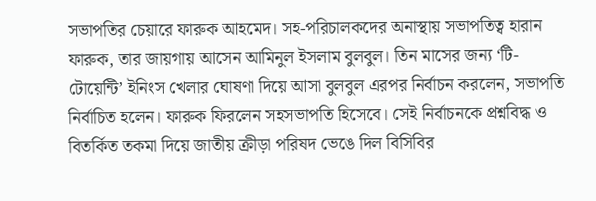সভাপতির চেয়ারে ফারুক আহমেদ। সহ-পরিচালকদের অনাস্থায় সভাপতিত্ব হারান ফারুক, তার জায়গায় আসেন আমিনুল ইসলাম বুলবুল। তিন মাসের জন্য ‘টি-টোয়েন্টি’ ইনিংস খেলার ঘোষণা দিয়ে আসা বুলবুল এরপর নির্বাচন করলেন, সভাপতি নির্বাচিত হলেন। ফারুক ফিরলেন সহসভাপতি হিসেবে। সেই নির্বাচনকে প্রশ্নবিদ্ধ ও বিতর্কিত তকমা দিয়ে জাতীয় ক্রীড়া পরিষদ ভেঙে দিল বিসিবির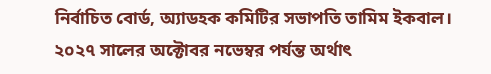নির্বাচিত বোর্ড, অ্যাডহক কমিটির সভাপতি তামিম ইকবাল। ২০২৭ সালের অক্টোবর নভেম্বর পর্যন্ত অর্থাৎ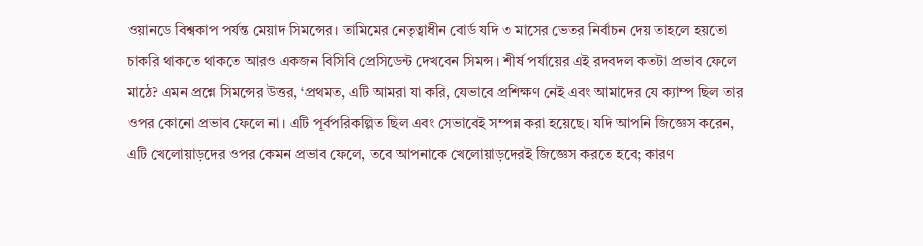ওয়ানডে বিশ্বকাপ পর্যন্ত মেয়াদ সিমন্সের। তামিমের নেতৃত্বাধীন বোর্ড যদি ৩ মাসের ভেতর নির্বাচন দেয় তাহলে হয়তো চাকরি থাকতে থাকতে আরও একজন বিসিবি প্রেসিডেন্ট দেখবেন সিমন্স। শীর্ষ পর্যায়ের এই রদবদল কতটা প্রভাব ফেলে মাঠে? এমন প্রশ্নে সিমন্সের উত্তর, ‘প্রথমত, এটি আমরা যা করি, যেভাবে প্রশিক্ষণ নেই এবং আমাদের যে ক্যাম্প ছিল তার ওপর কোনো প্রভাব ফেলে না। এটি পূর্বপরিকল্পিত ছিল এবং সেভাবেই সম্পন্ন করা হয়েছে। যদি আপনি জিজ্ঞেস করেন, এটি খেলোয়াড়দের ওপর কেমন প্রভাব ফেলে, তবে আপনাকে খেলোয়াড়দেরই জিজ্ঞেস করতে হবে; কারণ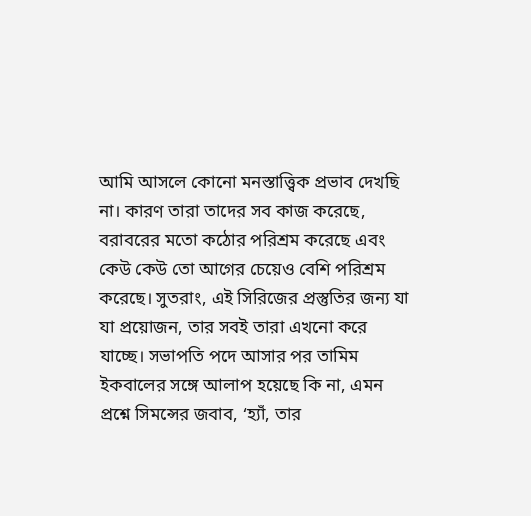আমি আসলে কোনো মনস্তাত্ত্বিক প্রভাব দেখছি না। কারণ তারা তাদের সব কাজ করেছে, বরাবরের মতো কঠোর পরিশ্রম করেছে এবং কেউ কেউ তো আগের চেয়েও বেশি পরিশ্রম করেছে। সুতরাং, এই সিরিজের প্রস্তুতির জন্য যা যা প্রয়োজন, তার সবই তারা এখনো করে যাচ্ছে। সভাপতি পদে আসার পর তামিম ইকবালের সঙ্গে আলাপ হয়েছে কি না, এমন প্রশ্নে সিমন্সের জবাব, ‘হ্যাঁ, তার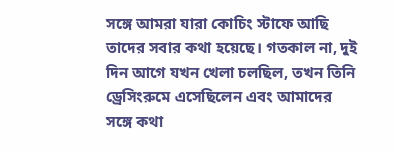সঙ্গে আমরা যারা কোচিং স্টাফে আছি তাদের সবার কথা হয়েছে। গতকাল না, দুই দিন আগে যখন খেলা চলছিল, তখন তিনি ড্রেসিংরুমে এসেছিলেন এবং আমাদের সঙ্গে কথা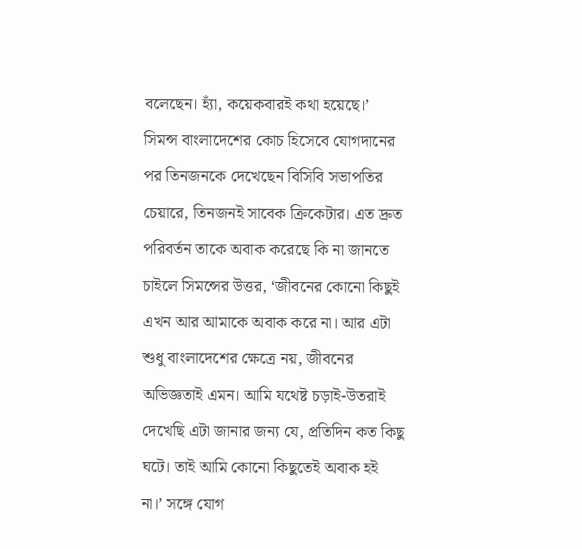বলেছেন। হ্যাঁ, কয়েকবারই কথা হয়েছে।’
সিমন্স বাংলাদেশের কোচ হিসেবে যোগদানের পর তিনজনকে দেখেছেন বিসিবি সভাপতির চেয়ারে, তিনজনই সাবেক ক্রিকেটার। এত দ্রুত পরিবর্তন তাকে অবাক করেছে কি না জানতে চাইলে সিমন্সের উত্তর, ‘জীবনের কোনো কিছুই এখন আর আমাকে অবাক করে না। আর এটা শুধু বাংলাদেশের ক্ষেত্রে নয়, জীবনের অভিজ্ঞতাই এমন। আমি যথেষ্ট চড়াই-উতরাই দেখেছি এটা জানার জন্য যে, প্রতিদিন কত কিছু ঘটে। তাই আমি কোনো কিছুতেই অবাক হই না।’ সঙ্গে যোগ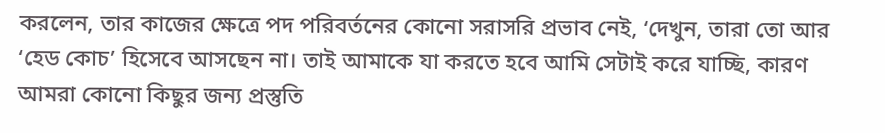করলেন, তার কাজের ক্ষেত্রে পদ পরিবর্তনের কোনো সরাসরি প্রভাব নেই, ‘দেখুন, তারা তো আর ‘হেড কোচ’ হিসেবে আসছেন না। তাই আমাকে যা করতে হবে আমি সেটাই করে যাচ্ছি, কারণ আমরা কোনো কিছুর জন্য প্রস্তুতি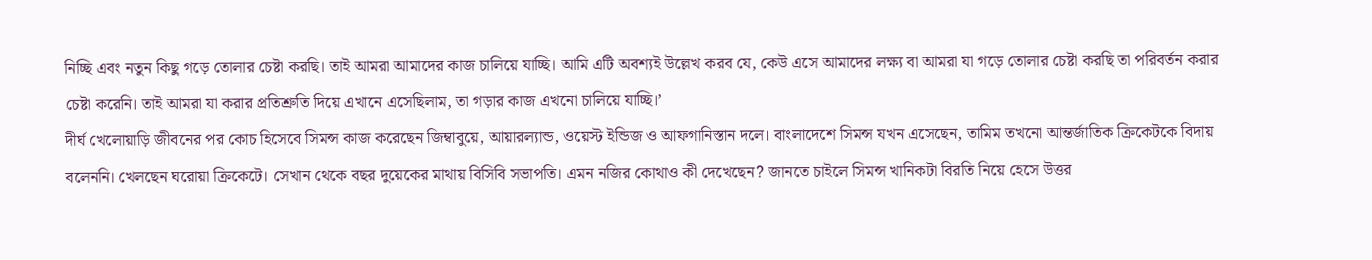নিচ্ছি এবং নতুন কিছু গড়ে তোলার চেষ্টা করছি। তাই আমরা আমাদের কাজ চালিয়ে যাচ্ছি। আমি এটি অবশ্যই উল্লেখ করব যে, কেউ এসে আমাদের লক্ষ্য বা আমরা যা গড়ে তোলার চেষ্টা করছি তা পরিবর্তন করার চেষ্টা করেনি। তাই আমরা যা করার প্রতিশ্রুতি দিয়ে এখানে এসেছিলাম, তা গড়ার কাজ এখনো চালিয়ে যাচ্ছি।’
দীর্ঘ খেলোয়াড়ি জীবনের পর কোচ হিসেবে সিমন্স কাজ করেছেন জিম্বাবুয়ে, আয়ারল্যান্ড, ওয়েস্ট ইন্ডিজ ও আফগানিস্তান দলে। বাংলাদেশে সিমন্স যখন এসেছেন, তামিম তখনো আন্তর্জাতিক ক্রিকেটকে বিদায় বলেননি। খেলছেন ঘরোয়া ক্রিকেটে। সেখান থেকে বছর দুয়েকের মাথায় বিসিবি সভাপতি। এমন নজির কোথাও কী দেখেছেন? জানতে চাইলে সিমন্স খানিকটা বিরতি নিয়ে হেসে উত্তর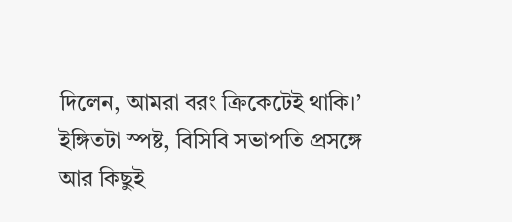দিলেন, আমরা বরং ক্রিকেটেই থাকি।’ ইঙ্গিতটা স্পষ্ট, বিসিবি সভাপতি প্রসঙ্গে আর কিছুই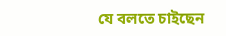যে বলতে চাইছেন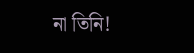না তিনি!